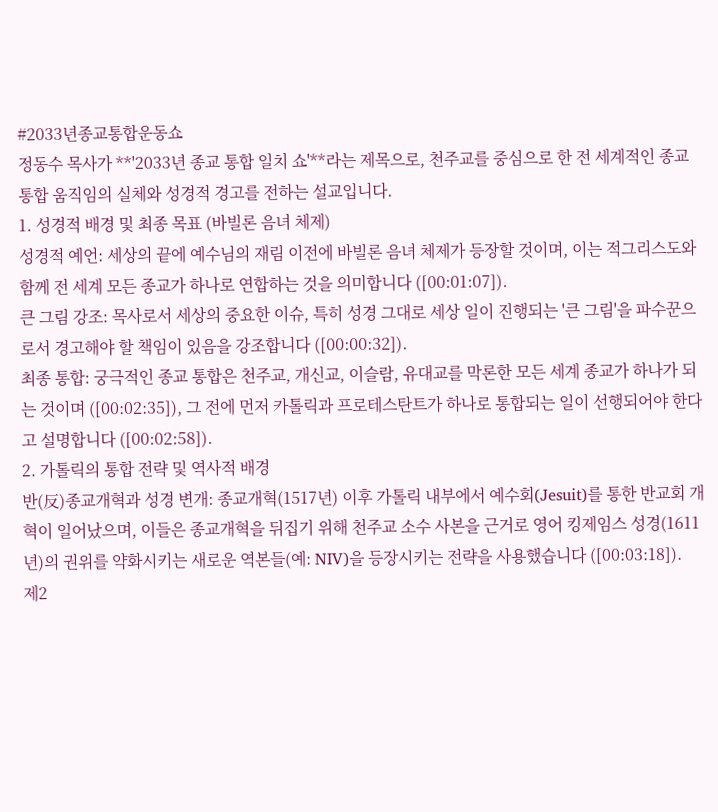#2033년종교통합운동쇼
정동수 목사가 **'2033년 종교 통합 일치 쇼'**라는 제목으로, 천주교를 중심으로 한 전 세계적인 종교 통합 움직임의 실체와 성경적 경고를 전하는 설교입니다.
1. 성경적 배경 및 최종 목표 (바빌론 음녀 체제)
성경적 예언: 세상의 끝에 예수님의 재림 이전에 바빌론 음녀 체제가 등장할 것이며, 이는 적그리스도와 함께 전 세계 모든 종교가 하나로 연합하는 것을 의미합니다 ([00:01:07]).
큰 그림 강조: 목사로서 세상의 중요한 이슈, 특히 성경 그대로 세상 일이 진행되는 '큰 그림'을 파수꾼으로서 경고해야 할 책임이 있음을 강조합니다 ([00:00:32]).
최종 통합: 궁극적인 종교 통합은 천주교, 개신교, 이슬람, 유대교를 막론한 모든 세계 종교가 하나가 되는 것이며 ([00:02:35]), 그 전에 먼저 카톨릭과 프로테스탄트가 하나로 통합되는 일이 선행되어야 한다고 설명합니다 ([00:02:58]).
2. 가톨릭의 통합 전략 및 역사적 배경
반(反)종교개혁과 성경 변개: 종교개혁(1517년) 이후 가톨릭 내부에서 예수회(Jesuit)를 통한 반교회 개혁이 일어났으며, 이들은 종교개혁을 뒤집기 위해 천주교 소수 사본을 근거로 영어 킹제임스 성경(1611년)의 권위를 약화시키는 새로운 역본들(예: NIV)을 등장시키는 전략을 사용했습니다 ([00:03:18]).
제2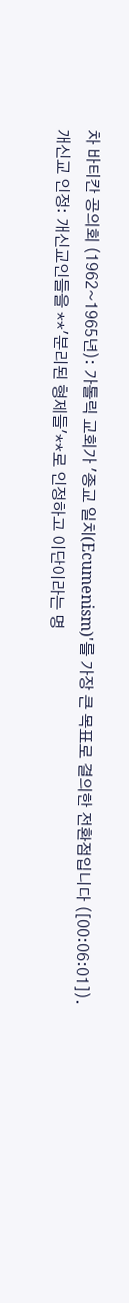차 바티칸 공의회 (1962~1965년): 가톨릭 교회가 '종교 일치(Ecumenism)'를 가장 큰 목표로 결의한 전환점입니다 ([00:06:01]).
개신교 인정: 개신교인들을 **'분리된 형제들'**로 인정하고 이단이라는 명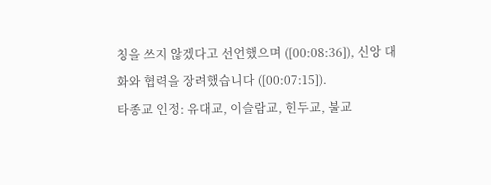칭을 쓰지 않겠다고 선언했으며 ([00:08:36]), 신앙 대화와 협력을 장려했습니다 ([00:07:15]).
타종교 인정: 유대교, 이슬람교, 힌두교, 불교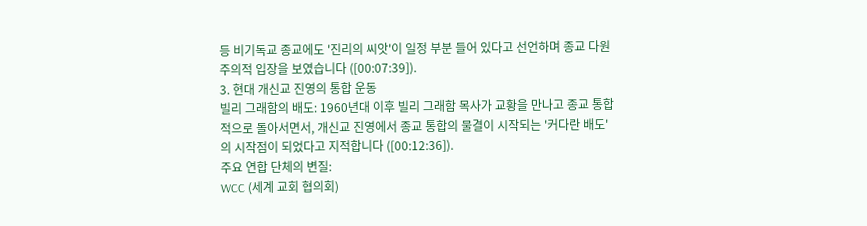등 비기독교 종교에도 '진리의 씨앗'이 일정 부분 들어 있다고 선언하며 종교 다원주의적 입장을 보였습니다 ([00:07:39]).
3. 현대 개신교 진영의 통합 운동
빌리 그래함의 배도: 1960년대 이후 빌리 그래함 목사가 교황을 만나고 종교 통합적으로 돌아서면서, 개신교 진영에서 종교 통합의 물결이 시작되는 '커다란 배도'의 시작점이 되었다고 지적합니다 ([00:12:36]).
주요 연합 단체의 변질:
WCC (세계 교회 협의회)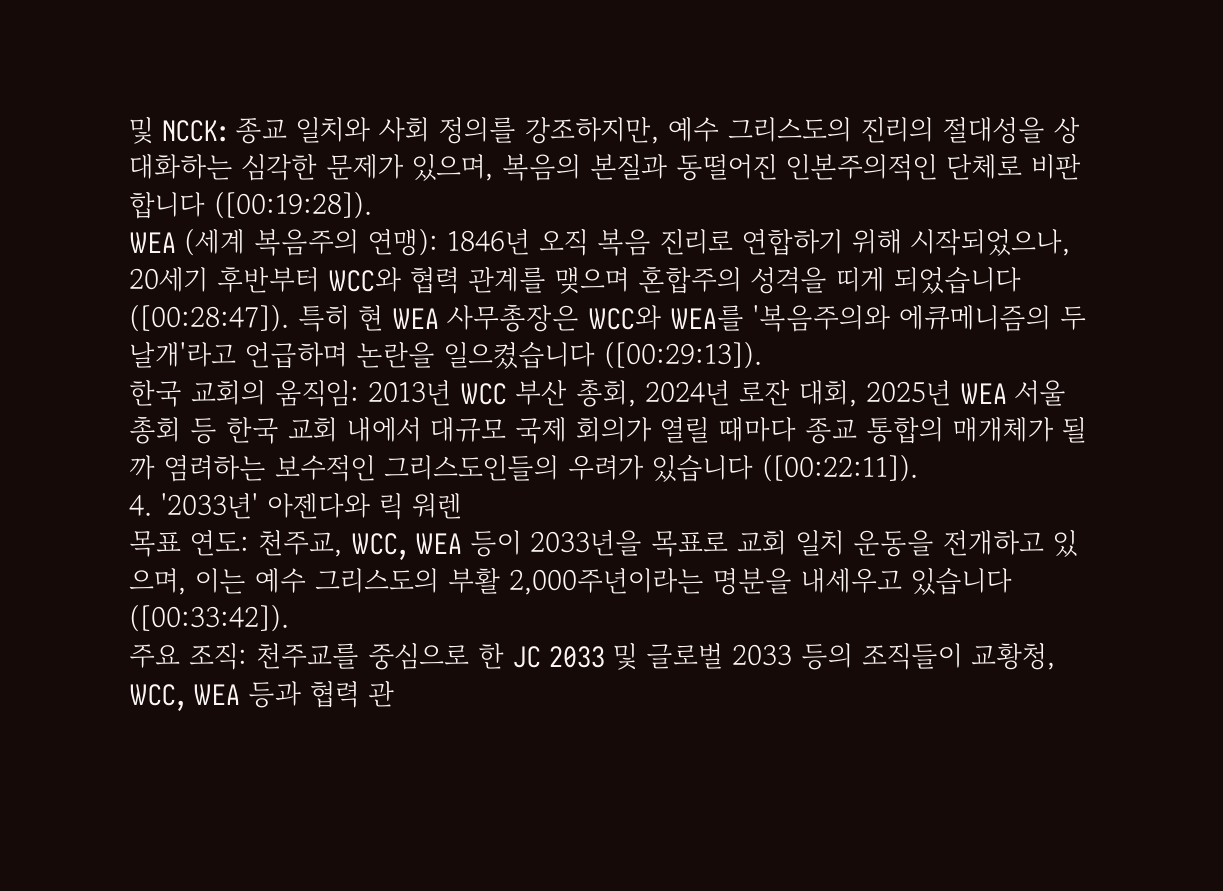및 NCCK: 종교 일치와 사회 정의를 강조하지만, 예수 그리스도의 진리의 절대성을 상대화하는 심각한 문제가 있으며, 복음의 본질과 동떨어진 인본주의적인 단체로 비판합니다 ([00:19:28]).
WEA (세계 복음주의 연맹): 1846년 오직 복음 진리로 연합하기 위해 시작되었으나, 20세기 후반부터 WCC와 협력 관계를 맺으며 혼합주의 성격을 띠게 되었습니다 ([00:28:47]). 특히 현 WEA 사무총장은 WCC와 WEA를 '복음주의와 에큐메니즘의 두 날개'라고 언급하며 논란을 일으켰습니다 ([00:29:13]).
한국 교회의 움직임: 2013년 WCC 부산 총회, 2024년 로잔 대회, 2025년 WEA 서울 총회 등 한국 교회 내에서 대규모 국제 회의가 열릴 때마다 종교 통합의 매개체가 될까 염려하는 보수적인 그리스도인들의 우려가 있습니다 ([00:22:11]).
4. '2033년' 아젠다와 릭 워렌
목표 연도: 천주교, WCC, WEA 등이 2033년을 목표로 교회 일치 운동을 전개하고 있으며, 이는 예수 그리스도의 부활 2,000주년이라는 명분을 내세우고 있습니다 ([00:33:42]).
주요 조직: 천주교를 중심으로 한 JC 2033 및 글로벌 2033 등의 조직들이 교황청, WCC, WEA 등과 협력 관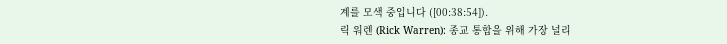계를 모색 중입니다 ([00:38:54]).
릭 워렌 (Rick Warren): 종교 통합을 위해 가장 널리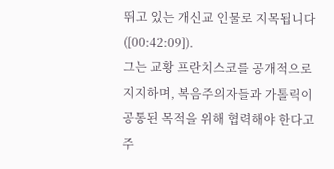뛰고 있는 개신교 인물로 지목됩니다 ([00:42:09]).
그는 교황 프란치스코를 공개적으로 지지하며, 복음주의자들과 가톨릭이 공통된 목적을 위해 협력해야 한다고 주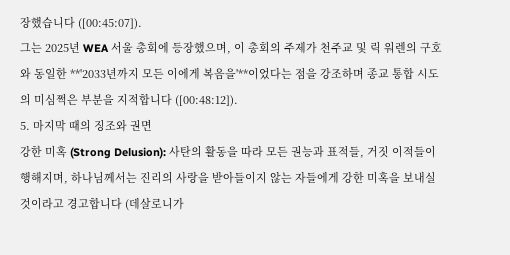장했습니다 ([00:45:07]).
그는 2025년 WEA 서울 총회에 등장했으며, 이 총회의 주제가 천주교 및 릭 워렌의 구호와 동일한 **'2033년까지 모든 이에게 복음을'**이었다는 점을 강조하며 종교 통합 시도의 미심쩍은 부분을 지적합니다 ([00:48:12]).
5. 마지막 때의 징조와 권면
강한 미혹 (Strong Delusion): 사탄의 활동을 따라 모든 권능과 표적들, 거짓 이적들이 행해지며, 하나님께서는 진리의 사랑을 받아들이지 않는 자들에게 강한 미혹을 보내실 것이라고 경고합니다 (데살로니가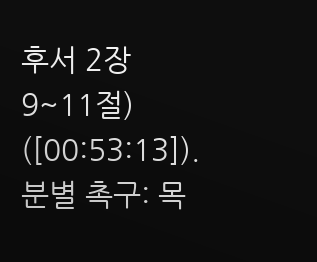후서 2장 9~11절) ([00:53:13]).
분별 촉구: 목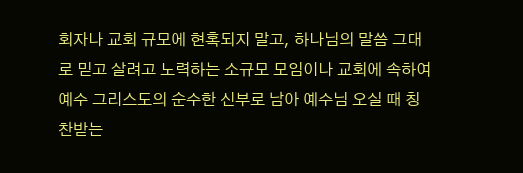회자나 교회 규모에 현혹되지 말고, 하나님의 말씀 그대로 믿고 살려고 노력하는 소규모 모임이나 교회에 속하여 예수 그리스도의 순수한 신부로 남아 예수님 오실 때 칭찬받는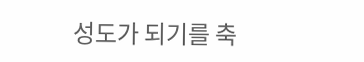성도가 되기를 축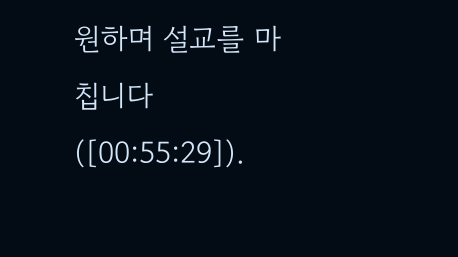원하며 설교를 마칩니다 ([00:55:29]).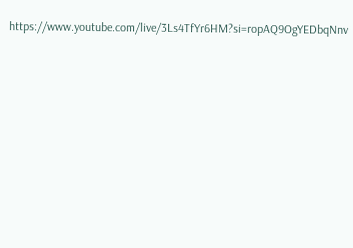https://www.youtube.com/live/3Ls4TfYr6HM?si=ropAQ9OgYEDbqNnv